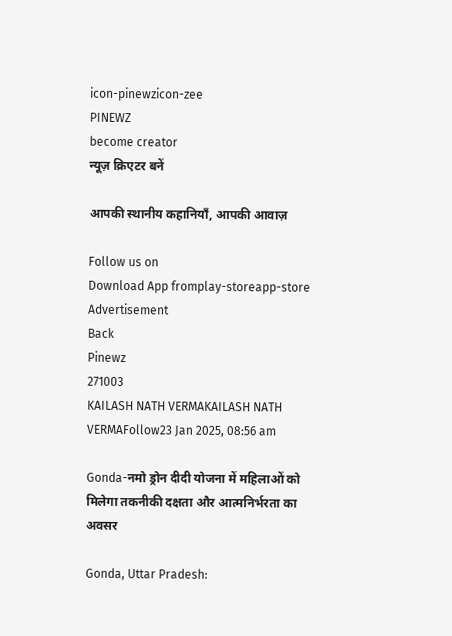icon-pinewzicon-zee
PINEWZ
become creator
न्यूज़ क्रिएटर बनें

आपकी स्थानीय कहानियाँ, आपकी आवाज़

Follow us on
Download App fromplay-storeapp-store
Advertisement
Back
Pinewz
271003
KAILASH NATH VERMAKAILASH NATH VERMAFollow23 Jan 2025, 08:56 am

Gonda-नमो ड्रोन दीदी योजना में महिलाओं को मिलेगा तकनीकी दक्षता और आत्मनिर्भरता का अवसर

Gonda, Uttar Pradesh: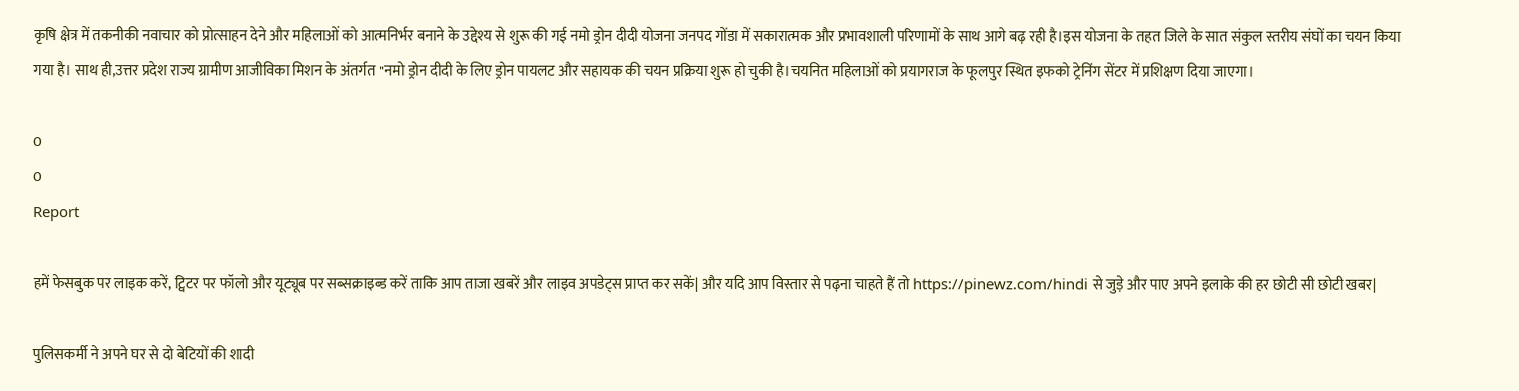कृषि क्षेत्र में तकनीकी नवाचार को प्रोत्साहन देने और महिलाओं को आत्मनिर्भर बनाने के उद्देश्य से शुरू की गई नमो ड्रोन दीदी योजना जनपद गोंडा में सकारात्मक और प्रभावशाली परिणामों के साथ आगे बढ़ रही है।इस योजना के तहत जिले के सात संकुल स्तरीय संघों का चयन किया गया है। साथ ही,उत्तर प्रदेश राज्य ग्रामीण आजीविका मिशन के अंतर्गत "नमो ड्रोन दीदी के लिए ड्रोन पायलट और सहायक की चयन प्रक्रिया शुरू हो चुकी है।चयनित महिलाओं को प्रयागराज के फूलपुर स्थित इफको ट्रेनिंग सेंटर में प्रशिक्षण दिया जाएगा।

0
0
Report

हमें फेसबुक पर लाइक करें, ट्विटर पर फॉलो और यूट्यूब पर सब्सक्राइब्ड करें ताकि आप ताजा खबरें और लाइव अपडेट्स प्राप्त कर सकें| और यदि आप विस्तार से पढ़ना चाहते हैं तो https://pinewz.com/hindi से जुड़े और पाए अपने इलाके की हर छोटी सी छोटी खबर|

पुलिसकर्मी ने अपने घर से दो बेटियों की शादी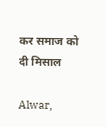कर समाज को दी मिसाल

Alwar,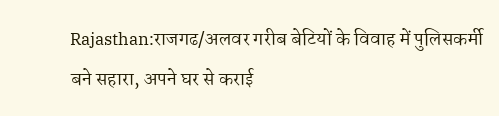Rajasthan:राजगढ/अलवर गरीब बेटियों के विवाह में पुलिसकर्मी बने सहारा, अपने घर से कराई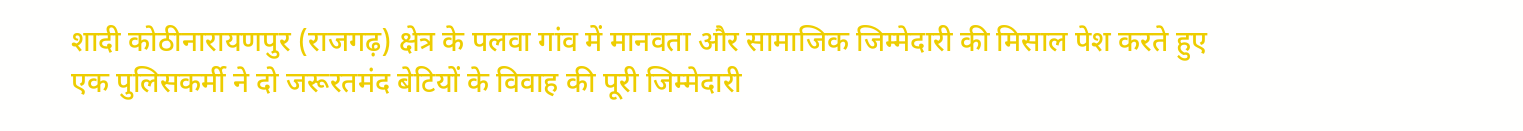शादी कोठीनारायणपुर (राजगढ़) क्षेत्र के पलवा गांव में मानवता और सामाजिक जिम्मेदारी की मिसाल पेश करते हुए एक पुलिसकर्मी ने दो जरूरतमंद बेटियों के विवाह की पूरी जिम्मेदारी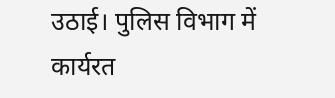उठाई। पुलिस विभाग में कार्यरत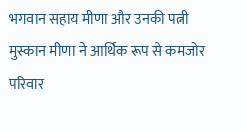भगवान सहाय मीणा और उनकी पत्नी मुस्कान मीणा ने आर्थिक रूप से कमजोर परिवार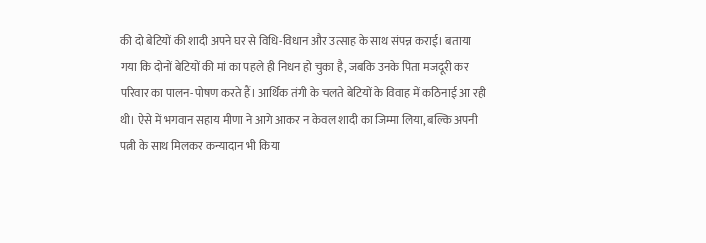की दो बेटियों की शादी अपने घर से विधि-विधान और उत्साह के साथ संपन्न कराई। बताया गया कि दोनों बेटियों की मां का पहले ही निधन हो चुका है, जबकि उनके पिता मजदूरी कर परिवार का पालन-पोषण करते हैं। आर्थिक तंगी के चलते बेटियों के विवाह में कठिनाई आ रही थी। ऐसे में भगवान सहाय मीणा ने आगे आकर न केवल शादी का जिम्मा लिया, बल्कि अपनी पत्नी के साथ मिलकर कन्यादान भी किया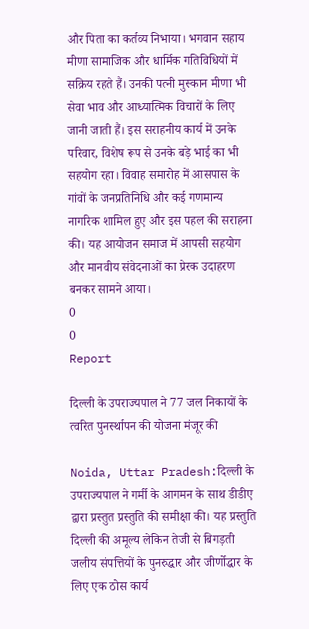और पिता का कर्तव्य निभाया। भगवान सहाय मीणा सामाजिक और धार्मिक गतिविधियों में सक्रिय रहते हैं। उनकी पत्नी मुस्कान मीणा भी सेवा भाव और आध्यात्मिक विचारों के लिए जानी जाती हैं। इस सराहनीय कार्य में उनके परिवार, विशेष रूप से उनके बड़े भाई का भी सहयोग रहा। विवाह समारोह में आसपास के गांवों के जनप्रतिनिधि और कई गणमान्य नागरिक शामिल हुए और इस पहल की सराहना की। यह आयोजन समाज में आपसी सहयोग और मानवीय संवेदनाओं का प्रेरक उदाहरण बनकर सामने आया।
0
0
Report

दिल्ली के उपराज्यपाल ने 77 जल निकायों के त्वरित पुनर्स्थापन की योजना मंजूर की

Noida, Uttar Pradesh:दिल्ली के उपराज्यपाल ने गर्मी के आगमन के साथ डीडीए द्वारा प्रस्तुत प्रस्तुति की समीक्षा की। यह प्रस्तुति दिल्ली की अमूल्य लेकिन तेजी से बिगड़ती जलीय संपत्तियों के पुनरुद्धार और जीर्णोद्धार के लिए एक ठोस कार्य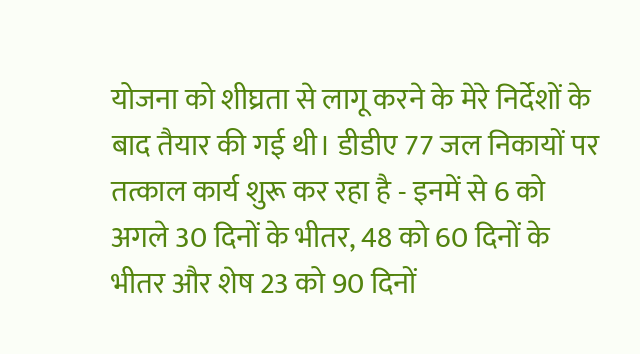योजना को शीघ्रता से लागू करने के मेरे निर्देशों के बाद तैयार की गई थी। डीडीए 77 जल निकायों पर तत्काल कार्य शुरू कर रहा है - इनमें से 6 को अगले 30 दिनों के भीतर, 48 को 60 दिनों के भीतर और शेष 23 को 90 दिनों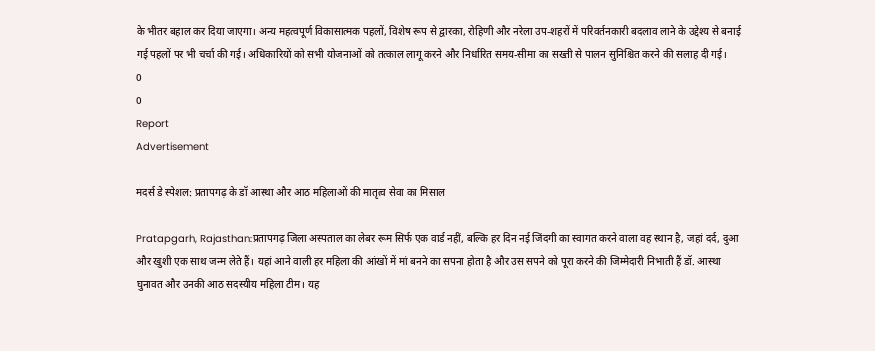के भीतर बहाल कर दिया जाएगा। अन्य महत्वपूर्ण विकासात्मक पहलों, विशेष रूप से द्वारका, रोहिणी और नरेला उप-शहरों में परिवर्तनकारी बदलाव लाने के उद्देश्य से बनाई गई पहलों पर भी चर्चा की गई। अधिकारियों को सभी योजनाओं को तत्काल लागू करने और निर्धारित समय-सीमा का सख्ती से पालन सुनिश्चित करने की सलाह दी गई।
0
0
Report
Advertisement

मदर्स डे स्पेशल: प्रतापगढ़ के डॉ आस्था और आठ महिलाओं की मातृत्व सेवा का मिसाल

Pratapgarh, Rajasthan:प्रतापगढ़ जिला अस्पताल का लेबर रूम सिर्फ एक वार्ड नहीं, बल्कि हर दिन नई जिंदगी का स्वागत करने वाला वह स्थान है, जहां दर्द, दुआ और खुशी एक साथ जन्म लेते हैं। यहां आने वाली हर महिला की आंखों में मां बनने का सपना होता है और उस सपने को पूरा करने की जिम्मेदारी निभाती हैं डॉ. आस्था घुनावत और उनकी आठ सदस्यीय महिला टीम। यह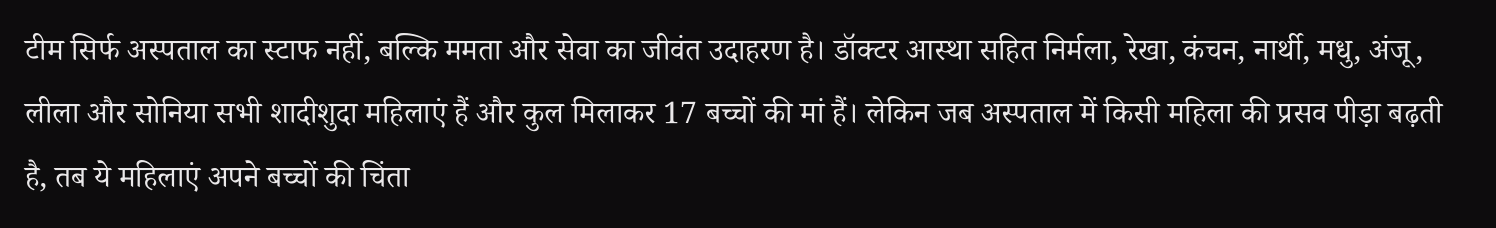टीम सिर्फ अस्पताल का स्टाफ नहीं, बल्कि ममता और सेवा का जीवंत उदाहरण है। डॉक्टर आस्था सहित निर्मला, रेखा, कंचन, नार्थी, मधु, अंजू, लीला और सोनिया सभी शादीशुदा महिलाएं हैं और कुल मिलाकर 17 बच्चों की मां हैं। लेकिन जब अस्पताल में किसी महिला की प्रसव पीड़ा बढ़ती है, तब ये महिलाएं अपने बच्चों की चिंता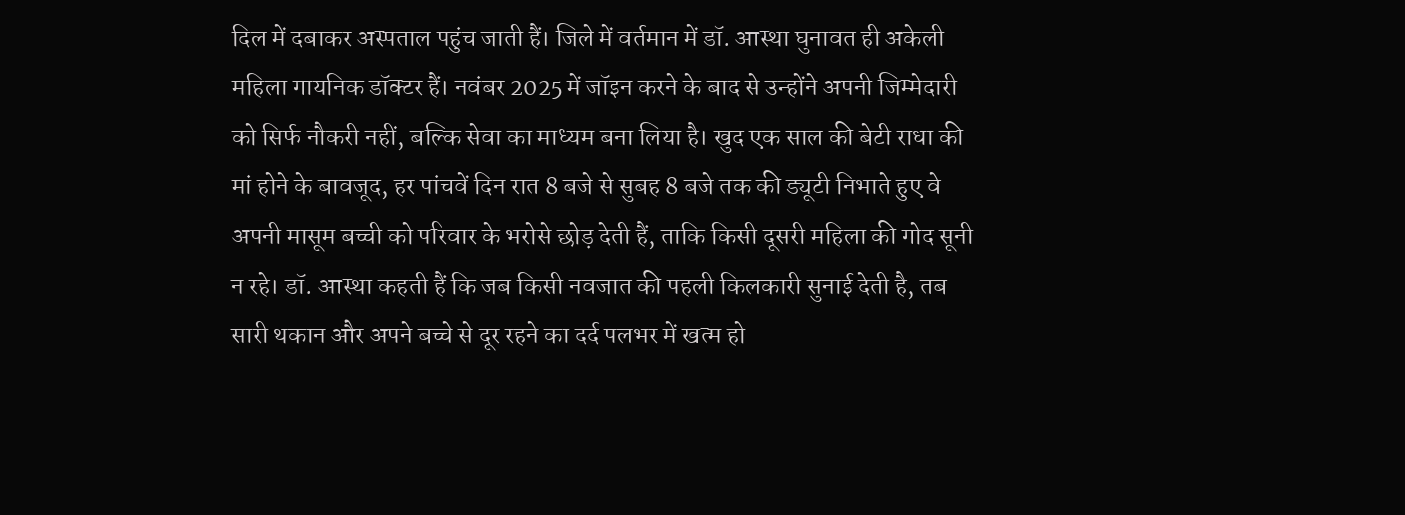दिल में दबाकर अस्पताल पहुंच जाती हैं। जिले में वर्तमान में डॉ. आस्था घुनावत ही अकेली महिला गायनिक डॉक्टर हैं। नवंबर 2025 में जॉइन करने के बाद से उन्होंने अपनी जिम्मेदारी को सिर्फ नौकरी नहीं, बल्कि सेवा का माध्यम बना लिया है। खुद एक साल की बेटी राधा की मां होने के बावजूद, हर पांचवें दिन रात 8 बजे से सुबह 8 बजे तक की ड्यूटी निभाते हुए वे अपनी मासूम बच्ची को परिवार के भरोसे छोड़ देती हैं, ताकि किसी दूसरी महिला की गोद सूनी न रहे। डॉ. आस्था कहती हैं कि जब किसी नवजात की पहली किलकारी सुनाई देती है, तब सारी थकान और अपने बच्चे से दूर रहने का दर्द पलभर में खत्म हो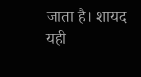जाता है। शायद यही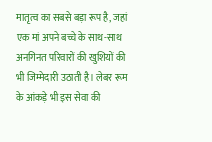मातृत्व का सबसे बड़ा रूप है, जहां एक मां अपने बच्चे के साथ-साथ अनगिनत परिवारों की खुशियों की भी जिम्मेदारी उठाती है। लेबर रूम के आंकड़े भी इस सेवा की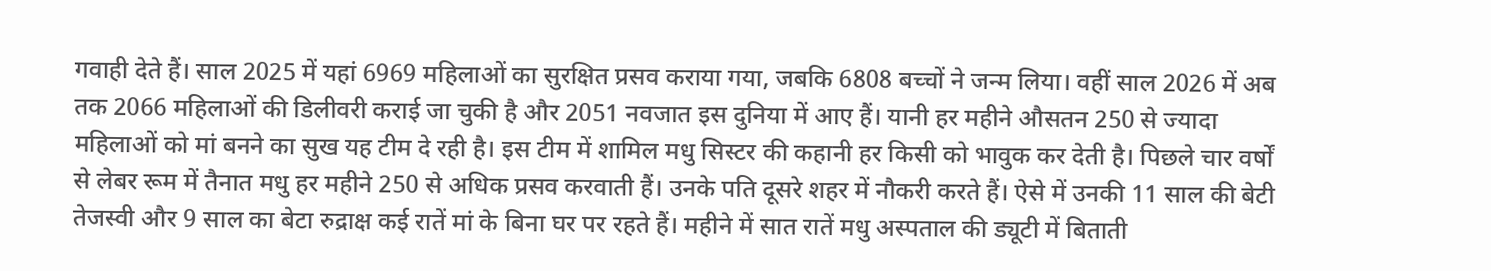गवाही देते हैं। साल 2025 में यहां 6969 महिलाओं का सुरक्षित प्रसव कराया गया, जबकि 6808 बच्चों ने जन्म लिया। वहीं साल 2026 में अब तक 2066 महिलाओं की डिलीवरी कराई जा चुकी है और 2051 नवजात इस दुनिया में आए हैं। यानी हर महीने औसतन 250 से ज्यादा महिलाओं को मां बनने का सुख यह टीम दे रही है। इस टीम में शामिल मधु सिस्टर की कहानी हर किसी को भावुक कर देती है। पिछले चार वर्षों से लेबर रूम में तैनात मधु हर महीने 250 से अधिक प्रसव करवाती हैं। उनके पति दूसरे शहर में नौकरी करते हैं। ऐसे में उनकी 11 साल की बेटी तेजस्वी और 9 साल का बेटा रुद्राक्ष कई रातें मां के बिना घर पर रहते हैं। महीने में सात रातें मधु अस्पताल की ड्यूटी में बिताती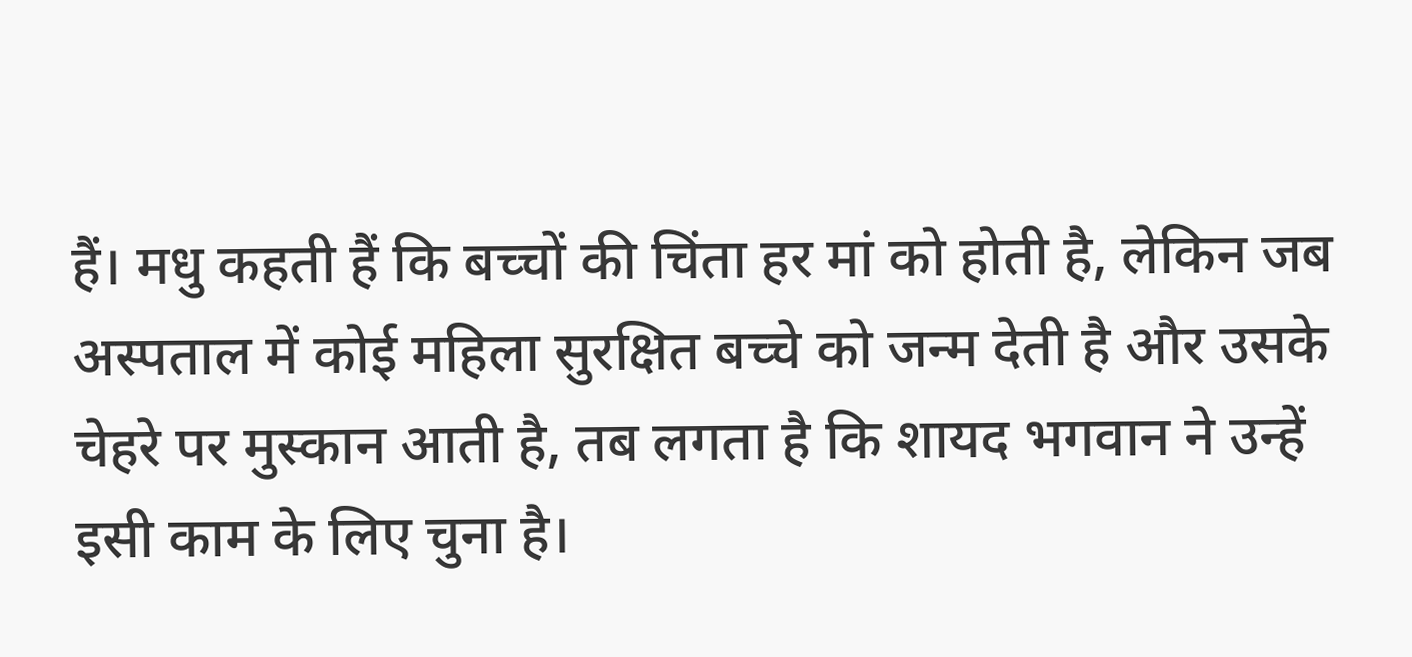हैं। मधु कहती हैं कि बच्चों की चिंता हर मां को होती है, लेकिन जब अस्पताल में कोई महिला सुरक्षित बच्चे को जन्म देती है और उसके चेहरे पर मुस्कान आती है, तब लगता है कि शायद भगवान ने उन्हें इसी काम के लिए चुना है।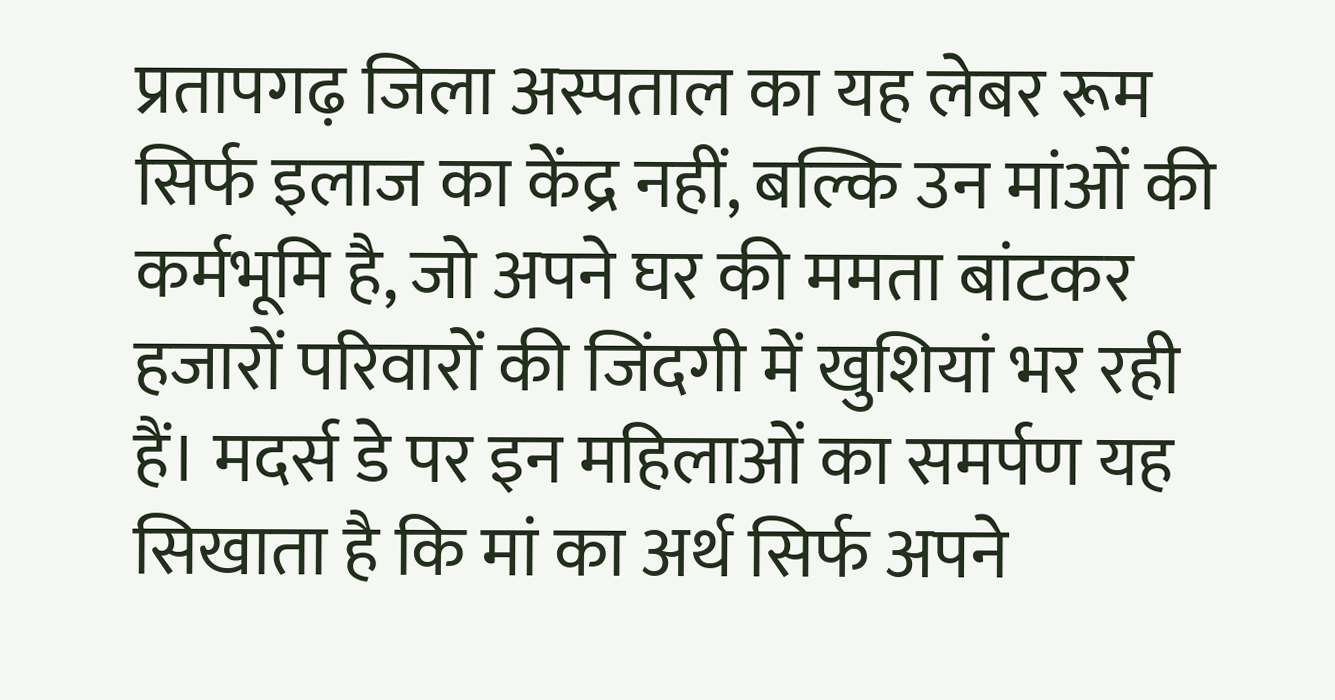प्रतापगढ़ जिला अस्पताल का यह लेबर रूम सिर्फ इलाज का केंद्र नहीं, बल्कि उन मांओं की कर्मभूमि है, जो अपने घर की ममता बांटकर हजारों परिवारों की जिंदगी में खुशियां भर रही हैं। मदर्स डे पर इन महिलाओं का समर्पण यह सिखाता है कि मां का अर्थ सिर्फ अपने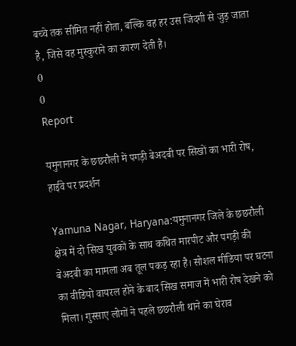बच्चे तक सीमित नहीं होता, बल्कि वह हर उस जिंदगी से जुड़ जाता है, जिसे वह मुस्कुराने का कारण देती है।
0
0
Report

यमुनानगर के छछरौली में पगड़ी बेअदबी पर सिखों का भारी रोष, हाईवे पर प्रदर्शन

Yamuna Nagar, Haryana:यमुनानगर जिले के छछरौली क्षेत्र में दो सिख युवकों के साथ कथित मारपीट और पगड़ी की बेअदबी का मामला अब तूल पकड़ रहा है। सोशल मीडिया पर घटना का वीडियो वायरल होने के बाद सिख समाज में भारी रोष देखने को मिला। गुस्साए लोगों ने पहले छछरौली थाने का घेराव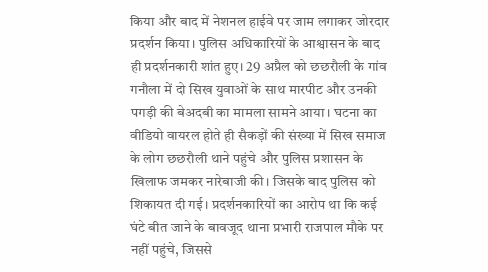किया और बाद में नेशनल हाईवे पर जाम लगाकर जोरदार प्रदर्शन किया। पुलिस अधिकारियों के आश्वासन के बाद ही प्रदर्शनकारी शांत हुए। 29 अप्रैल को छछरौली के गांव गनौला में दो सिख युवाओं के साथ मारपीट और उनकी पगड़ी की बेअदबी का मामला सामने आया। घटना का वीडियो वायरल होते ही सैकड़ों की संख्या में सिख समाज के लोग छछरौली थाने पहुंचे और पुलिस प्रशासन के खिलाफ जमकर नारेबाजी की। जिसके बाद पुलिस को शिकायत दी गई। प्रदर्शनकारियों का आरोप था कि कई घंटे बीत जाने के बावजूद थाना प्रभारी राजपाल मौके पर नहीं पहुंचे, जिससे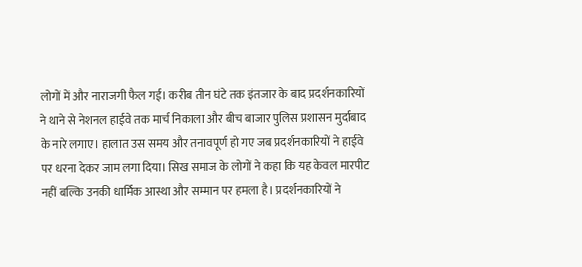लोगों में और नाराजगी फैल गई। करीब तीन घंटे तक इंतजार के बाद प्रदर्शनकारियों ने थाने से नेशनल हाईवे तक मार्च निकाला और बीच बाजार पुलिस प्रशासन मुर्दाबाद के नारे लगाए। हालात उस समय और तनावपूर्ण हो गए जब प्रदर्शनकारियों ने हाईवे पर धरना देकर जाम लगा दिया। सिख समाज के लोगों ने कहा कि यह केवल मारपीट नहीं बल्कि उनकी धार्मिक आस्था और सम्मान पर हमला है। प्रदर्शनकारियों ने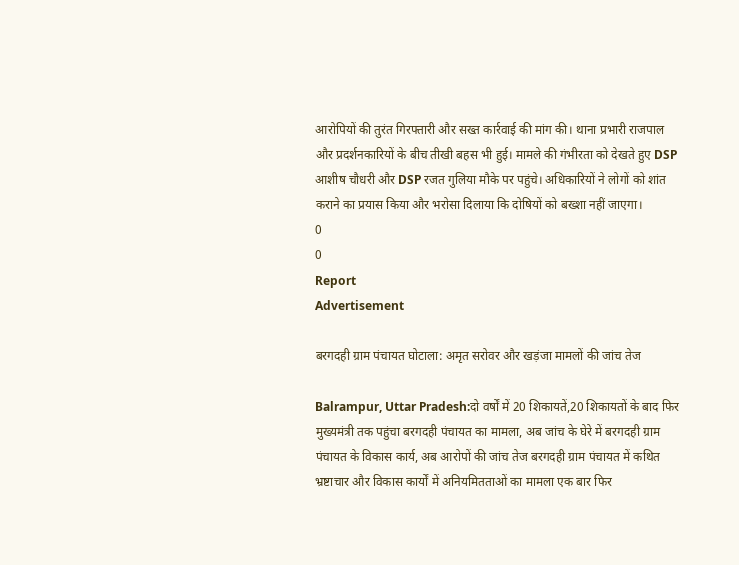आरोपियों की तुरंत गिरफ्तारी और सख्त कार्रवाई की मांग की। थाना प्रभारी राजपाल और प्रदर्शनकारियों के बीच तीखी बहस भी हुई। मामले की गंभीरता को देखते हुए DSP आशीष चौधरी और DSP रजत गुलिया मौके पर पहुंचे। अधिकारियों ने लोगों को शांत कराने का प्रयास किया और भरोसा दिलाया कि दोषियों को बख्शा नहीं जाएगा।
0
0
Report
Advertisement

बरगदही ग्राम पंचायत घोटाला: अमृत सरोवर और खड़ंजा मामलों की जांच तेज

Balrampur, Uttar Pradesh:दो वर्षों में 20 शिकायतें,20 शिकायतों के बाद फिर मुख्यमंत्री तक पहुंचा बरगदही पंचायत का मामला, अब जांच के घेरे में बरगदही ग्राम पंचायत के विकास कार्य, अब आरोपों की जांच तेज बरगदही ग्राम पंचायत में कथित भ्रष्टाचार और विकास कार्यों में अनियमितताओं का मामला एक बार फिर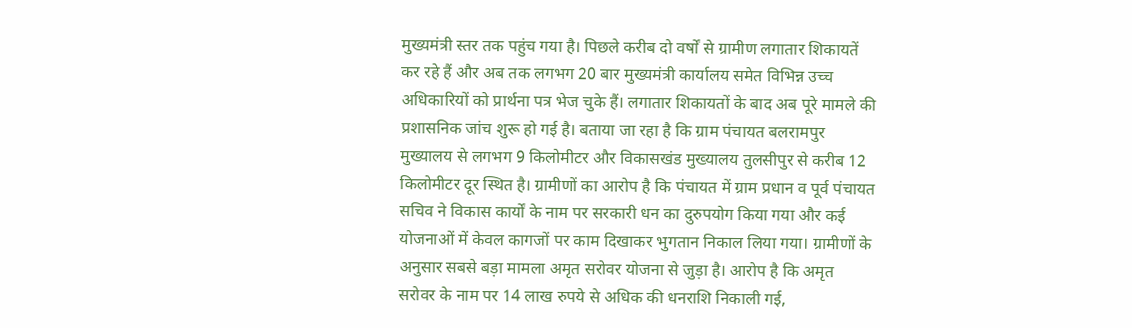मुख्यमंत्री स्तर तक पहुंच गया है। पिछले करीब दो वर्षों से ग्रामीण लगातार शिकायतें कर रहे हैं और अब तक लगभग 20 बार मुख्यमंत्री कार्यालय समेत विभिन्न उच्च अधिकारियों को प्रार्थना पत्र भेज चुके हैं। लगातार शिकायतों के बाद अब पूरे मामले की प्रशासनिक जांच शुरू हो गई है। बताया जा रहा है कि ग्राम पंचायत बलरामपुर मुख्यालय से लगभग 9 किलोमीटर और विकासखंड मुख्यालय तुलसीपुर से करीब 12 किलोमीटर दूर स्थित है। ग्रामीणों का आरोप है कि पंचायत में ग्राम प्रधान व पूर्व पंचायत सचिव ने विकास कार्यों के नाम पर सरकारी धन का दुरुपयोग किया गया और कई योजनाओं में केवल कागजों पर काम दिखाकर भुगतान निकाल लिया गया। ग्रामीणों के अनुसार सबसे बड़ा मामला अमृत सरोवर योजना से जुड़ा है। आरोप है कि अमृत सरोवर के नाम पर 14 लाख रुपये से अधिक की धनराशि निकाली गई,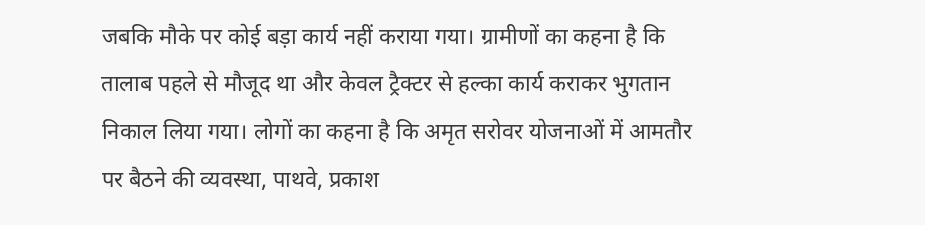जबकि मौके पर कोई बड़ा कार्य नहीं कराया गया। ग्रामीणों का कहना है कि तालाब पहले से मौजूद था और केवल ट्रैक्टर से हल्का कार्य कराकर भुगतान निकाल लिया गया। लोगों का कहना है कि अमृत सरोवर योजनाओं में आमतौर पर बैठने की व्यवस्था, पाथवे, प्रकाश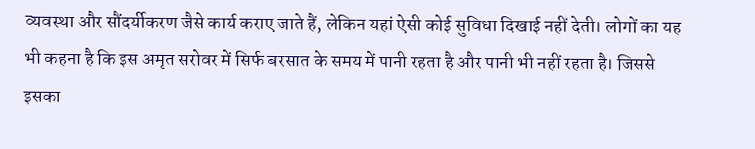व्यवस्था और सौंदर्यीकरण जैसे कार्य कराए जाते हैं, लेकिन यहां ऐसी कोई सुविधा दिखाई नहीं देती। लोगों का यह भी कहना है कि इस अमृत सरोवर में सिर्फ बरसात के समय में पानी रहता है और पानी भी नहीं रहता है। जिससे इसका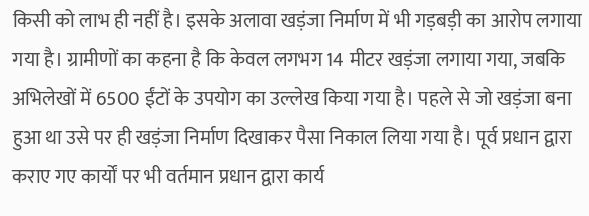किसी को लाभ ही नहीं है। इसके अलावा खड़ंजा निर्माण में भी गड़बड़ी का आरोप लगाया गया है। ग्रामीणों का कहना है कि केवल लगभग 14 मीटर खड़ंजा लगाया गया, जबकि अभिलेखों में 6500 ईंटों के उपयोग का उल्लेख किया गया है। पहले से जो खड़ंजा बना हुआ था उसे पर ही खड़ंजा निर्माण दिखाकर पैसा निकाल लिया गया है। पूर्व प्रधान द्वारा कराए गए कार्यों पर भी वर्तमान प्रधान द्वारा कार्य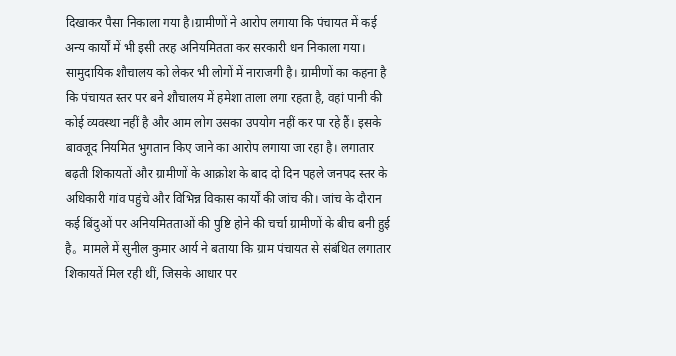दिखाकर पैसा निकाला गया है।ग्रामीणों ने आरोप लगाया कि पंचायत में कई अन्य कार्यों में भी इसी तरह अनियमितता कर सरकारी धन निकाला गया। सामुदायिक शौचालय को लेकर भी लोगों में नाराजगी है। ग्रामीणों का कहना है कि पंचायत स्तर पर बने शौचालय में हमेशा ताला लगा रहता है, वहां पानी की कोई व्यवस्था नहीं है और आम लोग उसका उपयोग नहीं कर पा रहे हैं। इसके बावजूद नियमित भुगतान किए जाने का आरोप लगाया जा रहा है। लगातार बढ़ती शिकायतों और ग्रामीणों के आक्रोश के बाद दो दिन पहले जनपद स्तर के अधिकारी गांव पहुंचे और विभिन्न विकास कार्यों की जांच की। जांच के दौरान कई बिंदुओं पर अनियमितताओं की पुष्टि होने की चर्चा ग्रामीणों के बीच बनी हुई है。 मामले में सुनील कुमार आर्य ने बताया कि ग्राम पंचायत से संबंधित लगातार शिकायतें मिल रही थीं, जिसके आधार पर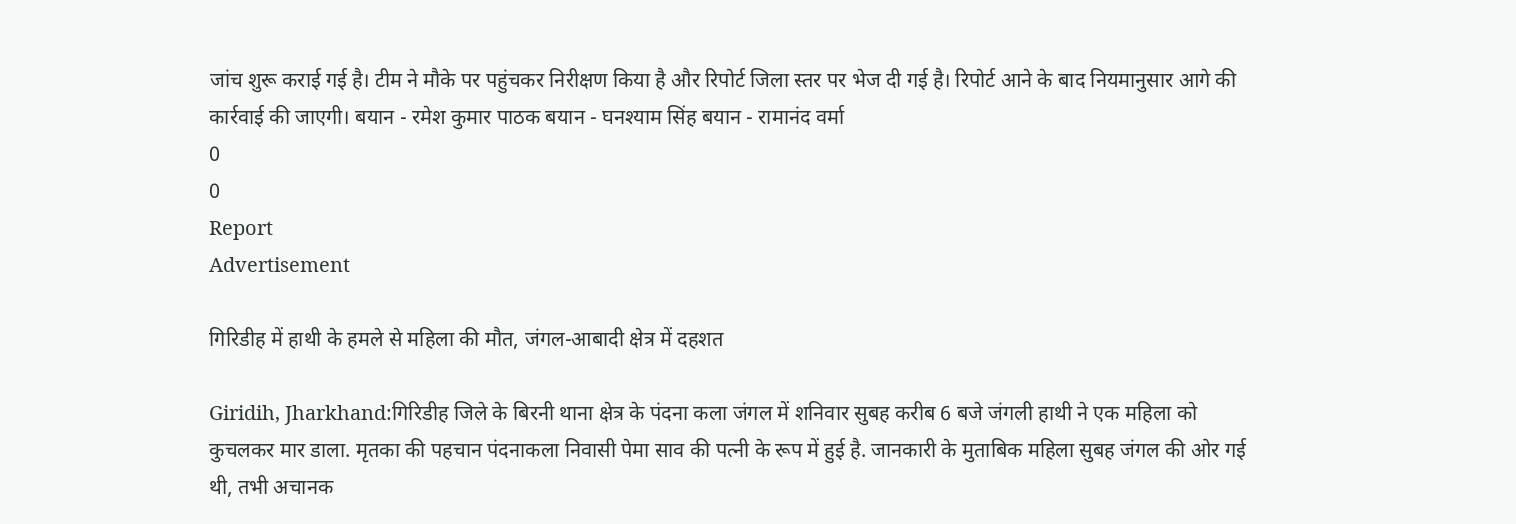जांच शुरू कराई गई है। टीम ने मौके पर पहुंचकर निरीक्षण किया है और रिपोर्ट जिला स्तर पर भेज दी गई है। रिपोर्ट आने के बाद नियमानुसार आगे की कार्रवाई की जाएगी। बयान - रमेश कुमार पाठक बयान - घनश्याम सिंह बयान - रामानंद वर्मा
0
0
Report
Advertisement

गिरिडीह में हाथी के हमले से महिला की मौत, जंगल-आबादी क्षेत्र में दहशत

Giridih, Jharkhand:गिरिडीह जिले के बिरनी थाना क्षेत्र के पंदना कला जंगल में शनिवार सुबह करीब 6 बजे जंगली हाथी ने एक महिला को कुचलकर मार डाला. मृतका की पहचान पंदनाकला निवासी पेमा साव की पत्नी के रूप में हुई है. जानकारी के मुताबिक महिला सुबह जंगल की ओर गई थी, तभी अचानक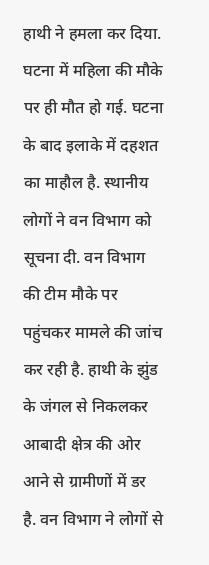हाथी ने हमला कर दिया. घटना में महिला की मौके पर ही मौत हो गई. घटना के बाद इलाके में दहशत का माहौल है. स्थानीय लोगों ने वन विभाग को सूचना दी. वन विभाग की टीम मौके पर पहुंचकर मामले की जांच कर रही है. हाथी के झुंड के जंगल से निकलकर आबादी क्षेत्र की ओर आने से ग्रामीणों में डर है. वन विभाग ने लोगों से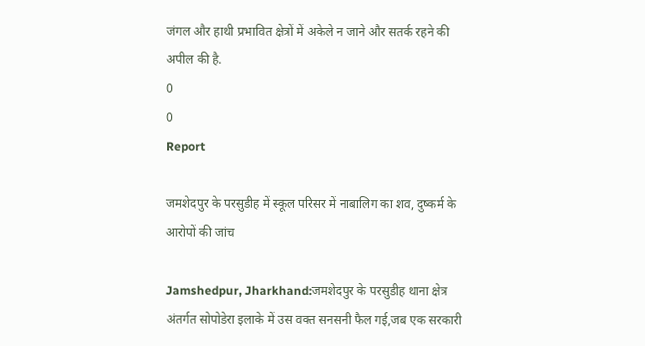जंगल और हाथी प्रभावित क्षेत्रों में अकेले न जाने और सतर्क रहने की अपील की है.
0
0
Report

जमशेदपुर के परसुडीह में स्कूल परिसर में नाबालिग का शव, दुष्कर्म के आरोपों की जांच

Jamshedpur, Jharkhand:जमशेदपुर के परसुडीह थाना क्षेत्र अंतर्गत सोपोडेरा इलाके में उस वक्त सनसनी फैल गई,जब एक सरकारी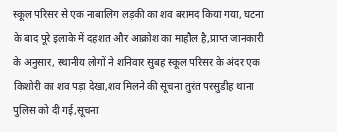स्कूल परिसर से एक नाबालिग लड़की का शव बरामद किया गया, घटना के बाद पूरे इलाके में दहशत और आक्रोश का माहौल है,प्राप्त जानकारी के अनुसार, स्थानीय लोगों ने शनिवार सुबह स्कूल परिसर के अंदर एक किशोरी का शव पड़ा देखा,शव मिलने की सूचना तुरंत परसुडीह थाना पुलिस को दी गई,सूचना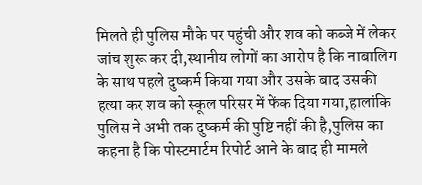मिलते ही पुलिस मौके पर पहुंची और शव को कब्जे में लेकर जांच शुरू कर दी,स्थानीय लोगों का आरोप है कि नाबालिग के साथ पहले दुष्कर्म किया गया और उसके बाद उसकी हत्या कर शव को स्कूल परिसर में फेंक दिया गया,हालांकि पुलिस ने अभी तक दुष्कर्म की पुष्टि नहीं की है,पुलिस का कहना है कि पोस्टमार्टम रिपोर्ट आने के बाद ही मामले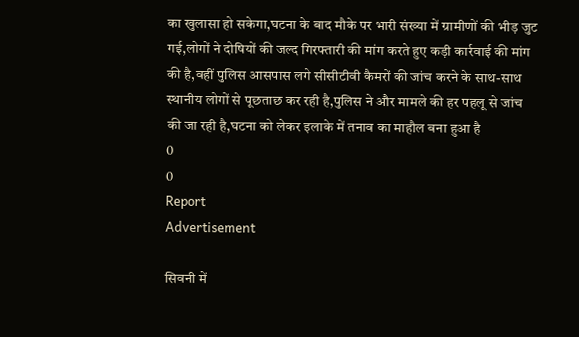का खुलासा हो सकेगा,घटना के बाद मौके पर भारी संख्या में ग्रामीणों की भीड़ जुट गई,लोगों ने दोषियों की जल्द गिरफ्तारी की मांग करते हुए कड़ी कार्रवाई की मांग की है,वहीं पुलिस आसपास लगे सीसीटीवी कैमरों की जांच करने के साथ-साथ स्थानीय लोगों से पूछताछ कर रही है,पुलिस ने और मामले की हर पहलू से जांच की जा रही है,घटना को लेकर इलाके में तनाव का माहौल बना हुआ है
0
0
Report
Advertisement

सिवनी में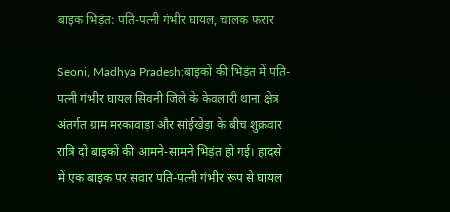बाइक भिड़ंत: पति-पत्नी गंभीर घायल, चालक फरार

Seoni, Madhya Pradesh:बाइकों की भिड़ंत में पति-पत्नी गंभीर घायल सिवनी जिले के केवलारी थाना क्षेत्र अंतर्गत ग्राम मरकावाड़ा और सांईखेड़ा के बीच शुक्रवार रात्रि दो बाइकों की आमने-सामने भिड़ंत हो गई। हादसे में एक बाइक पर सवार पति-पत्नी गंभीर रूप से घायल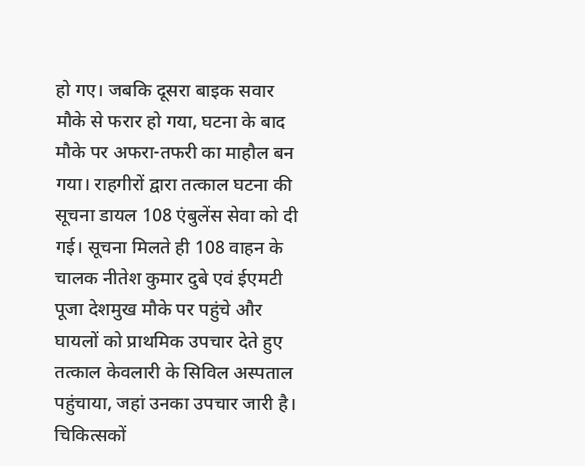हो गए। जबकि दूसरा बाइक सवार मौके से फरार हो गया, घटना के बाद मौके पर अफरा-तफरी का माहौल बन गया। राहगीरों द्वारा तत्काल घटना की सूचना डायल 108 एंबुलेंस सेवा को दी गई। सूचना मिलते ही 108 वाहन के चालक नीतेश कुमार दुबे एवं ईएमटी पूजा देशमुख मौके पर पहुंचे और घायलों को प्राथमिक उपचार देते हुए तत्काल केवलारी के सिविल अस्पताल पहुंचाया, जहां उनका उपचार जारी है। चिकित्सकों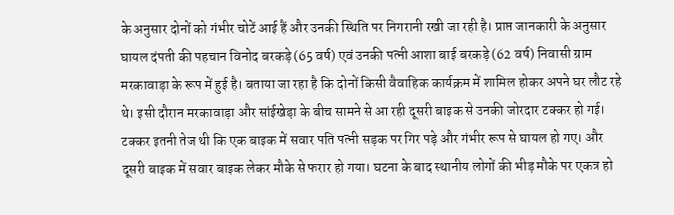के अनुसार दोनों को गंभीर चोटें आई हैं और उनकी स्थिति पर निगरानी रखी जा रही है। प्राप्त जानकारी के अनुसार घायल दंपती की पहचान विनोद बरकड़े (65 वर्ष) एवं उनकी पत्नी आशा बाई बरकड़े (62 वर्ष) निवासी ग्राम मरकावाड़ा के रूप में हुई है। बताया जा रहा है कि दोनों किसी वैवाहिक कार्यक्रम में शामिल होकर अपने घर लौट रहे थे। इसी दौरान मरकावाड़ा और सांईखेड़ा के बीच सामने से आ रही दूसरी बाइक से उनकी जोरदार टक्कर हो गई। टक्कर इतनी तेज थी कि एक बाइक में सवार पति पत्नी सड़क पर गिर पड़े और गंभीर रूप से घायल हो गए। और दूसरी बाइक में सवार बाइक लेकर मौके से फरार हो गया। घटना के बाद स्थानीय लोगों की भीड़ मौके पर एकत्र हो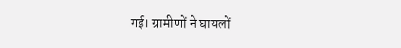गई। ग्रामीणों ने घायलों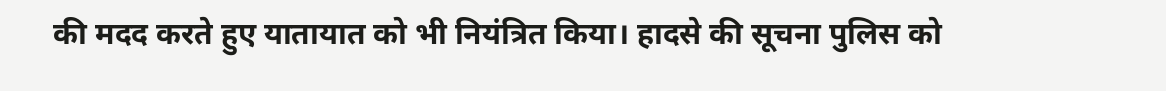की मदद करते हुए यातायात को भी नियंत्रित किया। हादसे की सूचना पुलिस को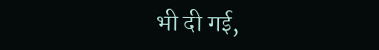भी दी गई,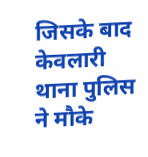जिसके बाद केवलारी थाना पुलिस ने मौके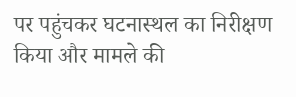पर पहुंचकर घटनास्थल का निरीक्षण किया और मामले की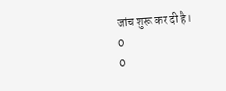जांच शुरू कर दी है।
0
0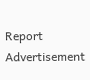Report
Advertisement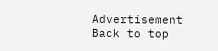Advertisement
Back to top